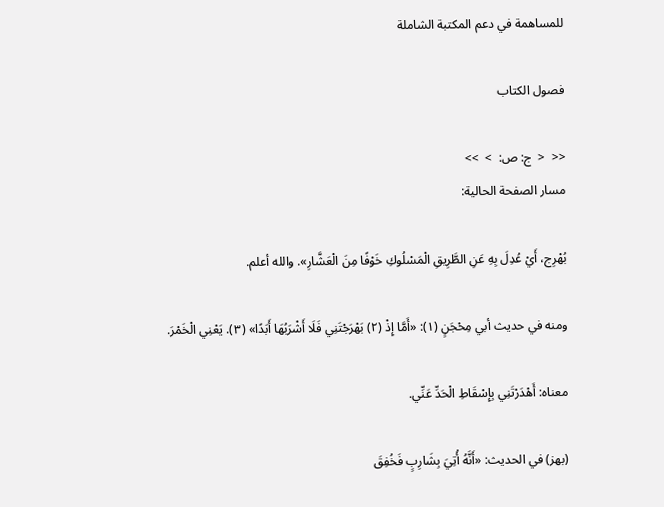للمساهمة في دعم المكتبة الشاملة

فصول الكتاب

<<  <  ج: ص:  >  >>
مسار الصفحة الحالية:

بُهْرِج، أَيْ عُدِلَ بِهِ عَنِ الطَّرِيقِ الْمَسْلُوكِ خَوْفًا مِنَ الْعَشَّارِ». والله أعلم.

ومنه في حديث أبي مِحْجَنٍ (١): «أَمَّا إِذْ (٢) بَهْرَجْتَنِي فَلَا أَشْرَبُهَا أَبَدًا» (٣). يَعْنِي الْخَمْرَ.

معناه: أَهْدَرْتَنِي بِإِسْقَاطِ الْحَدِّ عَنِّي.

(بهز) في الحديث: «أَنَّهُ أُتِيَ بِشَارِبٍ فَخُفِقَ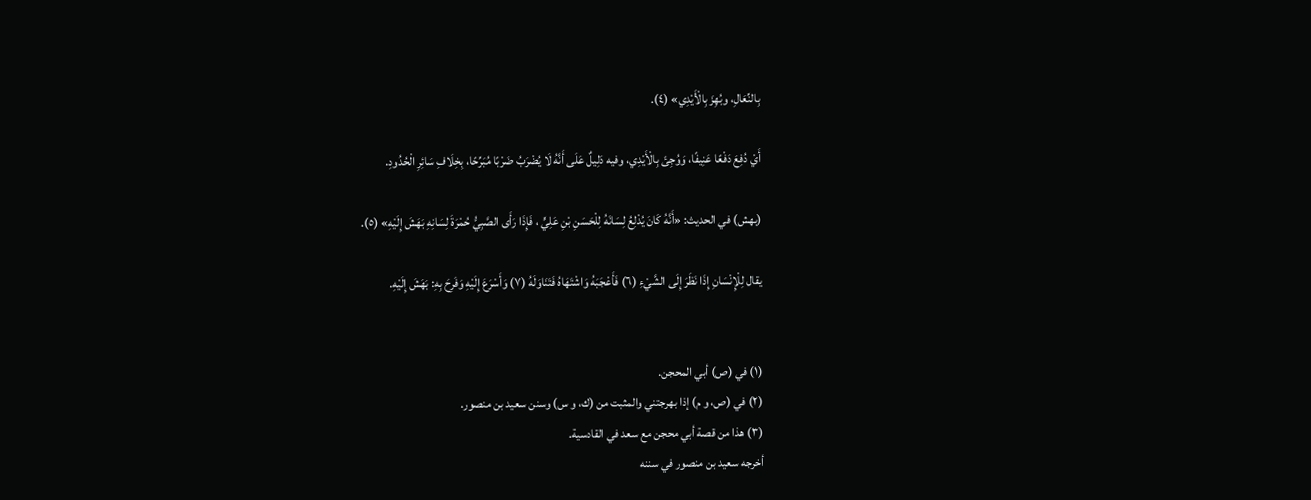بِالنِّعَالِ، وبُهِزَ بِالْأَيْدِي» (٤).

أَيْ دُفِعَ دَفْعًا عَنِيفًا، وَوُجِئَ بِالْأَيْدِي، وفيه دَلِيلٌ عَلَى أَنَّهُ لَا يُضْرَبُ ضَرْبًا مُبَرِّحًا، بِخِلَافِ سَائِرِ الْحُدُودِ.

(بهش) في الحديث: «أَنَّهُ كَانَ يُدْلِعُ لِسَانَهُ لِلْحَسَنِ بْنِ عَلِيٍّ ، فَإِذَا رَأَى الصَّبِيُّ حُمْرَةَ لِسَانِهِ بَهَشَ إِلَيْهِ» (٥).

يقال لِلْإِنْسَانِ إِذَا نَظَرَ إِلَى الشَّيْءِ (٦) فَأَعْجَبَهُ وَاشْتَهَاهُ فَتَنَاوَلَهُ (٧) وَأَسْرَعَ إِلَيْهِ وَفَرِحَ بِهِ: بَهَشَ إِلَيْهِ.


(١) في (ص) أبي المحجن.
(٢) في (ص، و م) إذا بهرجتني والمثبت من (ك، و س) وسنن سعيد بن منصور.
(٣) هذا من قصة أبي محجن مع سعد في القادسية.
أخرجه سعيد بن منصور في سننه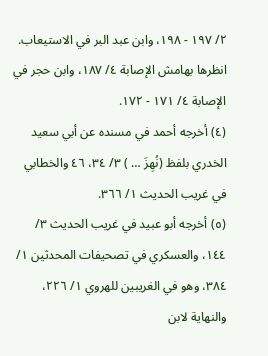٢/ ١٩٧ - ١٩٨، وابن عبد البر في الاستيعاب. انظرها بهامش الإصابة ٤/ ١٨٧، وابن حجر في الإصابة ٤/ ١٧١ - ١٧٢.
(٤) أخرجه أحمد في مسنده عن أبي سعيد الخدري بلفظ (نُهِزَ … ) ٣/ ٣٤، ٤٦ والخطابي في غريب الحديث ١/ ٣٦٦.
(٥) أخرجه أبو عبيد في غريب الحديث ٣/ ١٤٤، والعسكري في تصحيفات المحدثين ١/ ٣٨٤، وهو في الغريبين للهروي ١/ ٢٢٦، والنهاية لابن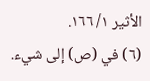الأثير ١/ ١٦٦.
(٦) في (ص) إلى شيء.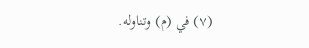(٧) في (م) وتناوله.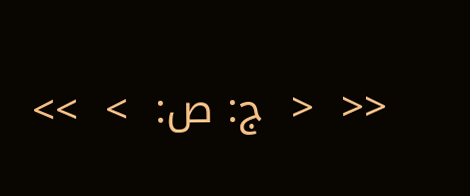<<  <  ج: ص:  >  >>